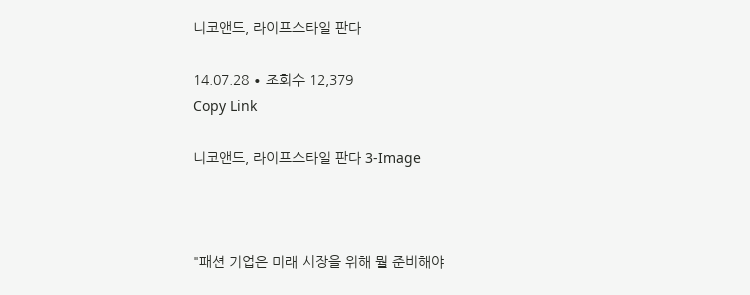니코앤드, 라이프스타일 판다

14.07.28 ∙ 조회수 12,379
Copy Link

니코앤드, 라이프스타일 판다 3-Image



"패션 기업은 미래 시장을 위해 뭘 준비해야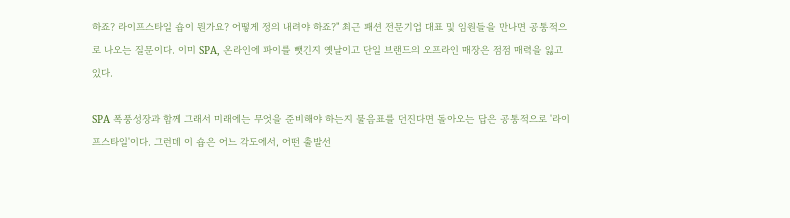하죠? 라이프스타일 숍이 뭔가요? 어떻게 정의 내려야 하죠?" 최근 패션 전문기업 대표 및 임원들을 만나면 공통적으로 나오는 질문이다. 이미 SPA, 온라인에 파이를 뺏긴지 옛날이고 단일 브랜드의 오프라인 매장은 점점 매력을 잃고 있다.

SPA 폭풍성장과 함께 그래서 미래에는 무엇을 준비해야 하는지 물음표를 던진다면 돌아오는 답은 공통적으로 '라이프스타일'이다. 그런데 이 숍은 어느 각도에서, 어떤 출발선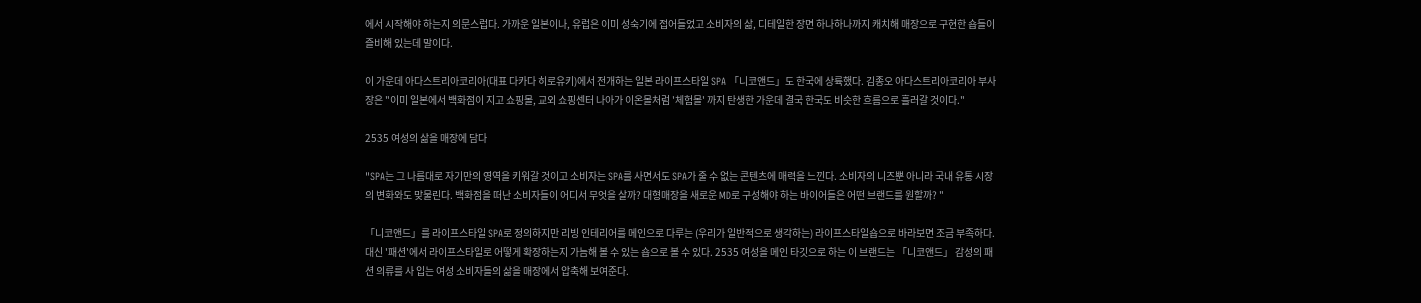에서 시작해야 하는지 의문스럽다. 가까운 일본이나, 유럽은 이미 성숙기에 접어들었고 소비자의 삶, 디테일한 장면 하나하나까지 캐치해 매장으로 구현한 숍들이 즐비해 있는데 말이다.

이 가운데 아다스트리아코리아(대표 다카다 히로유키)에서 전개하는 일본 라이프스타일 SPA 「니코앤드」도 한국에 상륙했다. 김종오 아다스트리아코리아 부사장은 "이미 일본에서 백화점이 지고 쇼핑몰, 교외 쇼핑센터 나아가 이온몰처럼 '체험몰' 까지 탄생한 가운데 결국 한국도 비슷한 흐름으로 흘러갈 것이다."

2535 여성의 삶을 매장에 담다

"SPA는 그 나름대로 자기만의 영역을 키워갈 것이고 소비자는 SPA를 사면서도 SPA가 줄 수 없는 콘텐츠에 매력을 느낀다. 소비자의 니즈뿐 아니라 국내 유통 시장의 변화와도 맞물린다. 백화점을 떠난 소비자들이 어디서 무엇을 살까? 대형매장을 새로운 MD로 구성해야 하는 바이어들은 어떤 브랜드를 원할까? "

「니코앤드」를 라이프스타일 SPA로 정의하지만 리빙 인테리어를 메인으로 다루는 (우리가 일반적으로 생각하는) 라이프스타일숍으로 바라보면 조금 부족하다. 대신 '패션'에서 라이프스타일로 어떻게 확장하는지 가늠해 볼 수 있는 숍으로 볼 수 있다. 2535 여성을 메인 타깃으로 하는 이 브랜드는 「니코앤드」 감성의 패션 의류를 사 입는 여성 소비자들의 삶을 매장에서 압축해 보여준다.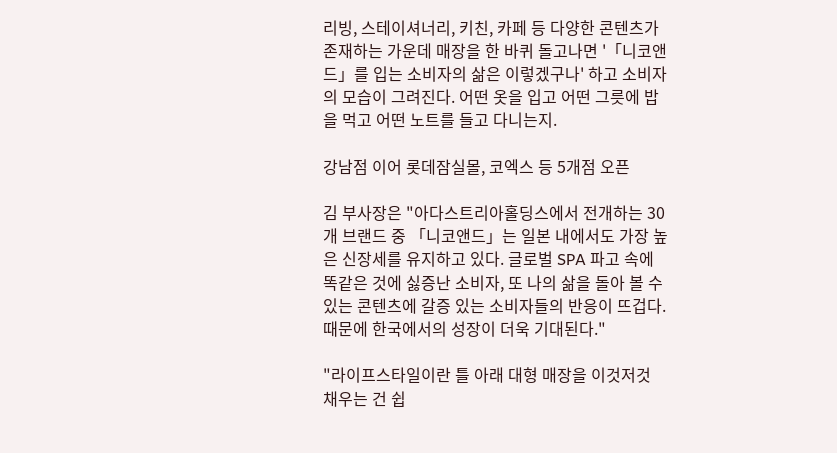리빙, 스테이셔너리, 키친, 카페 등 다양한 콘텐츠가 존재하는 가운데 매장을 한 바퀴 돌고나면 '「니코앤드」를 입는 소비자의 삶은 이렇겠구나' 하고 소비자의 모습이 그려진다. 어떤 옷을 입고 어떤 그릇에 밥을 먹고 어떤 노트를 들고 다니는지.

강남점 이어 롯데잠실몰, 코엑스 등 5개점 오픈

김 부사장은 "아다스트리아홀딩스에서 전개하는 30개 브랜드 중 「니코앤드」는 일본 내에서도 가장 높은 신장세를 유지하고 있다. 글로벌 SPA 파고 속에 똑같은 것에 싫증난 소비자, 또 나의 삶을 돌아 볼 수 있는 콘텐츠에 갈증 있는 소비자들의 반응이 뜨겁다. 때문에 한국에서의 성장이 더욱 기대된다."

"라이프스타일이란 틀 아래 대형 매장을 이것저것 채우는 건 쉽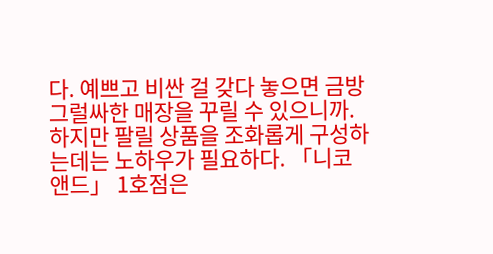다. 예쁘고 비싼 걸 갖다 놓으면 금방 그럴싸한 매장을 꾸릴 수 있으니까. 하지만 팔릴 상품을 조화롭게 구성하는데는 노하우가 필요하다. 「니코앤드」 1호점은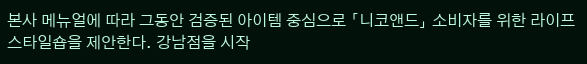본사 메뉴얼에 따라 그동안 검증된 아이템 중심으로 「니코앤드」 소비자를 위한 라이프스타일숍을 제안한다. 강남점을 시작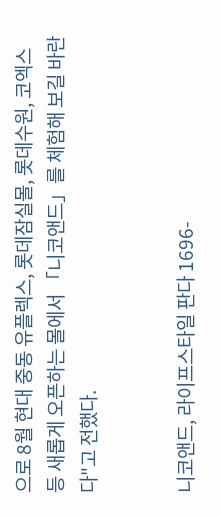으로 8월 현대 중동 유플렉스, 롯데잠실몰, 롯데수원, 코엑스 등 새롭게 오픈하는 몰에서 「니코앤드」를 체험해 보길 바란다"고 전했다.


니코앤드, 라이프스타일 판다 1696-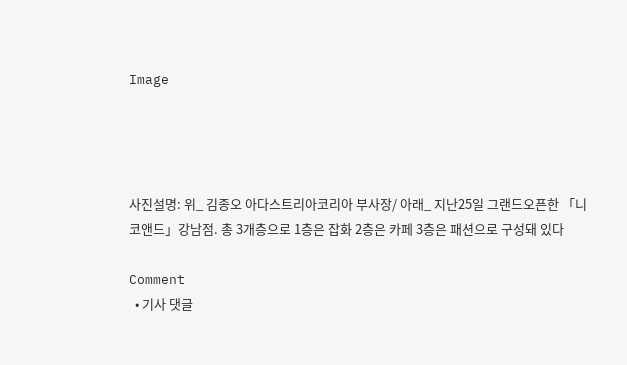Image




사진설명: 위_ 김종오 아다스트리아코리아 부사장/ 아래_ 지난25일 그랜드오픈한 「니코앤드」강남점. 총 3개층으로 1층은 잡화 2층은 카페 3층은 패션으로 구성돼 있다

Comment
  • 기사 댓글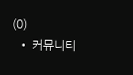(0)
  • 커뮤니티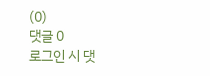(0)
댓글 0
로그인 시 댓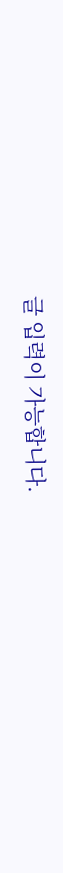글 입력이 가능합니다.